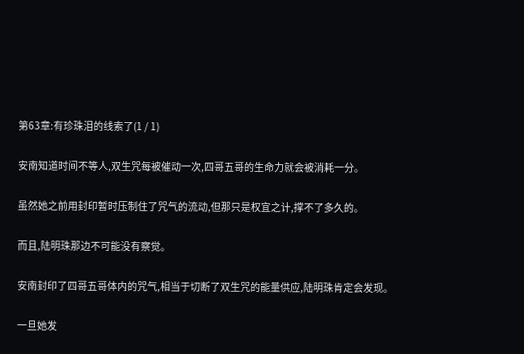第63章:有珍珠泪的线索了(1 / 1)

安南知道时间不等人,双生咒每被催动一次,四哥五哥的生命力就会被消耗一分。

虽然她之前用封印暂时压制住了咒气的流动,但那只是权宜之计,撑不了多久的。

而且,陆明珠那边不可能没有察觉。

安南封印了四哥五哥体内的咒气,相当于切断了双生咒的能量供应,陆明珠肯定会发现。

一旦她发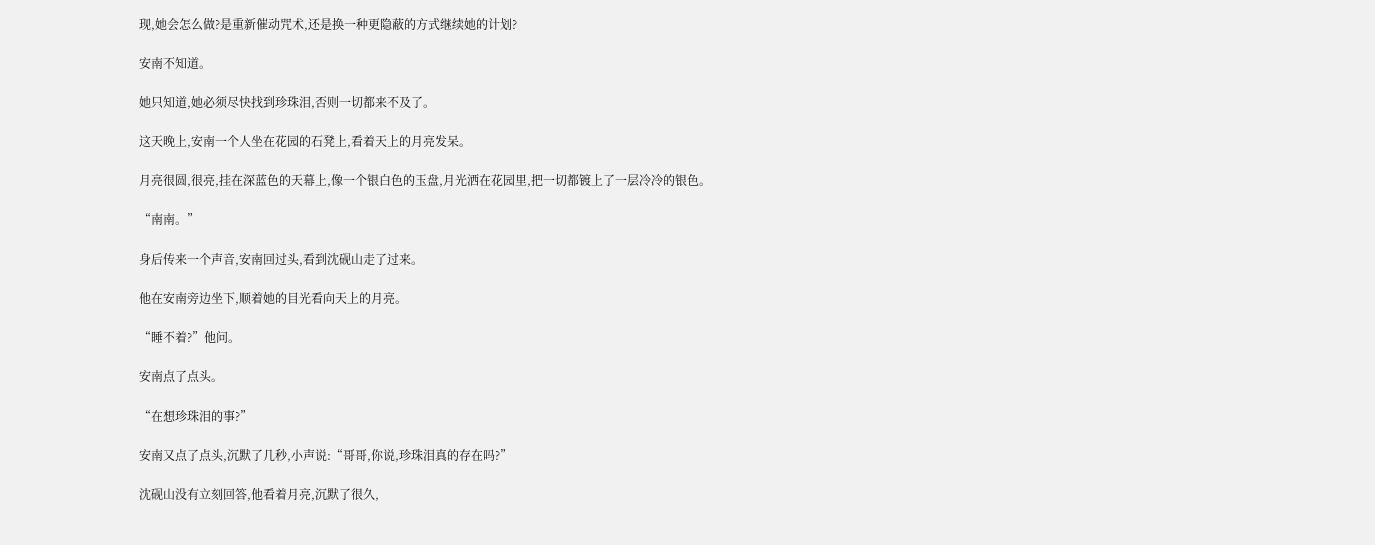现,她会怎么做?是重新催动咒术,还是换一种更隐蔽的方式继续她的计划?

安南不知道。

她只知道,她必须尽快找到珍珠泪,否则一切都来不及了。

这天晚上,安南一个人坐在花园的石凳上,看着天上的月亮发呆。

月亮很圆,很亮,挂在深蓝色的天幕上,像一个银白色的玉盘,月光洒在花园里,把一切都镀上了一层冷冷的银色。

“南南。”

身后传来一个声音,安南回过头,看到沈砚山走了过来。

他在安南旁边坐下,顺着她的目光看向天上的月亮。

“睡不着?”他问。

安南点了点头。

“在想珍珠泪的事?”

安南又点了点头,沉默了几秒,小声说:“哥哥,你说,珍珠泪真的存在吗?”

沈砚山没有立刻回答,他看着月亮,沉默了很久,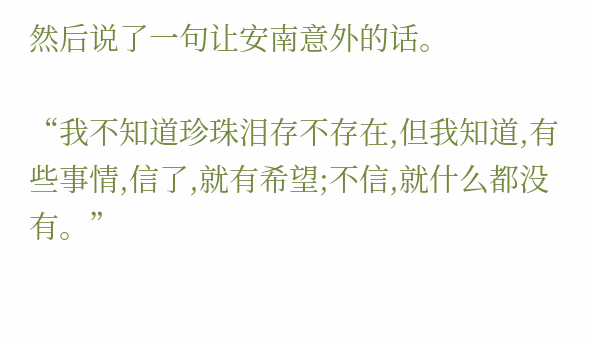然后说了一句让安南意外的话。

“我不知道珍珠泪存不存在,但我知道,有些事情,信了,就有希望;不信,就什么都没有。”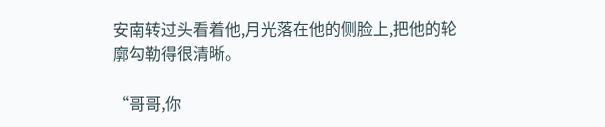安南转过头看着他,月光落在他的侧脸上,把他的轮廓勾勒得很清晰。

“哥哥,你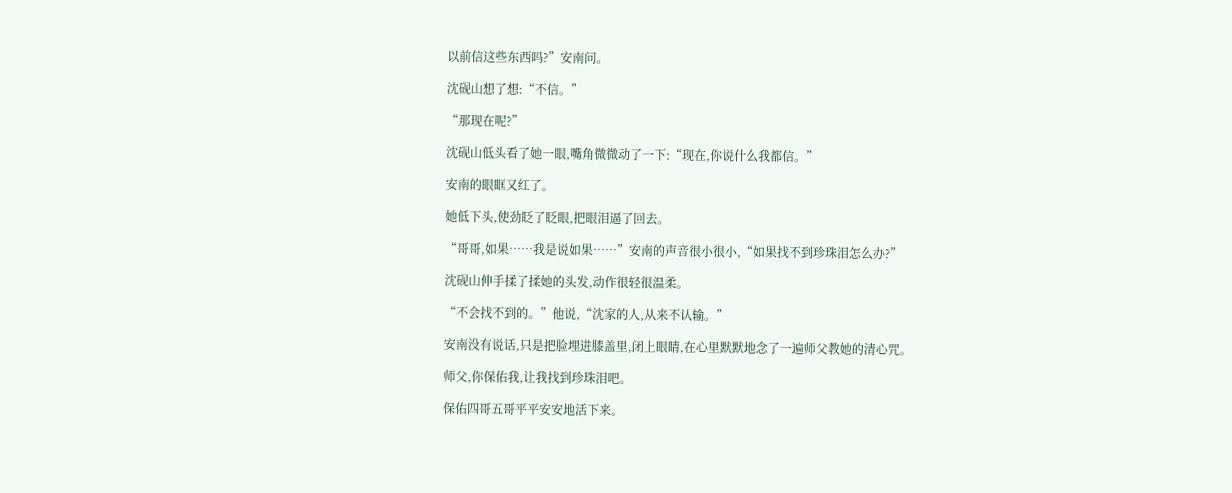以前信这些东西吗?”安南问。

沈砚山想了想:“不信。”

“那现在呢?”

沈砚山低头看了她一眼,嘴角微微动了一下:“现在,你说什么我都信。”

安南的眼眶又红了。

她低下头,使劲眨了眨眼,把眼泪逼了回去。

“哥哥,如果……我是说如果……”安南的声音很小很小,“如果找不到珍珠泪怎么办?”

沈砚山伸手揉了揉她的头发,动作很轻很温柔。

“不会找不到的。”他说,“沈家的人,从来不认输。”

安南没有说话,只是把脸埋进膝盖里,闭上眼睛,在心里默默地念了一遍师父教她的清心咒。

师父,你保佑我,让我找到珍珠泪吧。

保佑四哥五哥平平安安地活下来。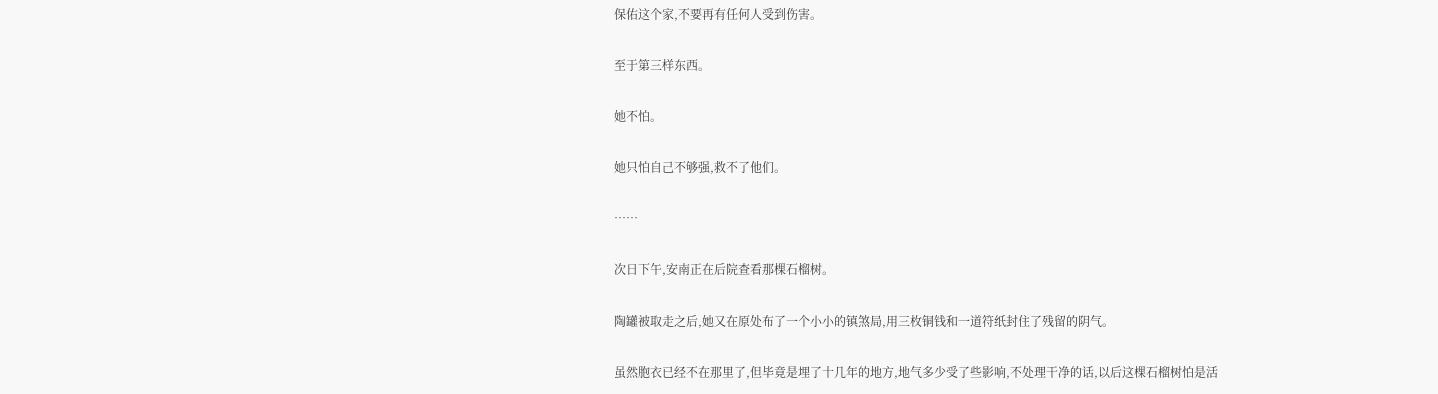保佑这个家,不要再有任何人受到伤害。

至于第三样东西。

她不怕。

她只怕自己不够强,救不了他们。

……

次日下午,安南正在后院查看那棵石榴树。

陶罐被取走之后,她又在原处布了一个小小的镇煞局,用三枚铜钱和一道符纸封住了残留的阴气。

虽然胞衣已经不在那里了,但毕竟是埋了十几年的地方,地气多少受了些影响,不处理干净的话,以后这棵石榴树怕是活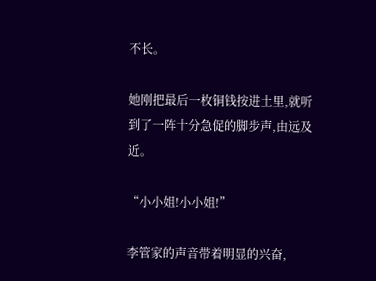不长。

她刚把最后一枚铜钱按进土里,就听到了一阵十分急促的脚步声,由远及近。

“小小姐!小小姐!”

李管家的声音带着明显的兴奋,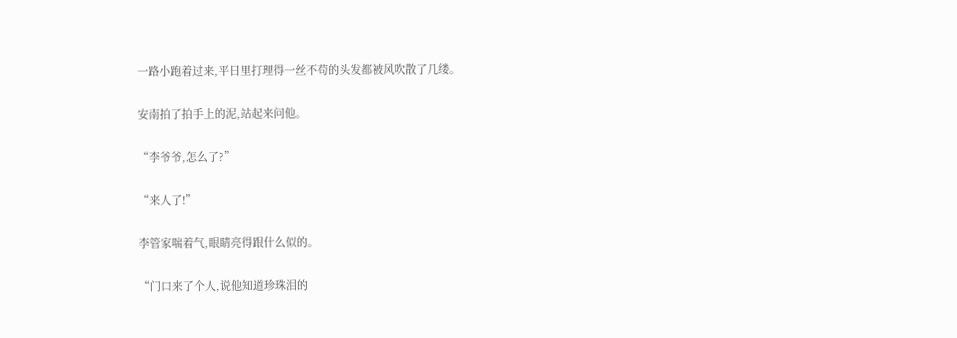一路小跑着过来,平日里打理得一丝不苟的头发都被风吹散了几缕。

安南拍了拍手上的泥,站起来问他。

“李爷爷,怎么了?”

“来人了!”

李管家喘着气,眼睛亮得跟什么似的。

“门口来了个人,说他知道珍珠泪的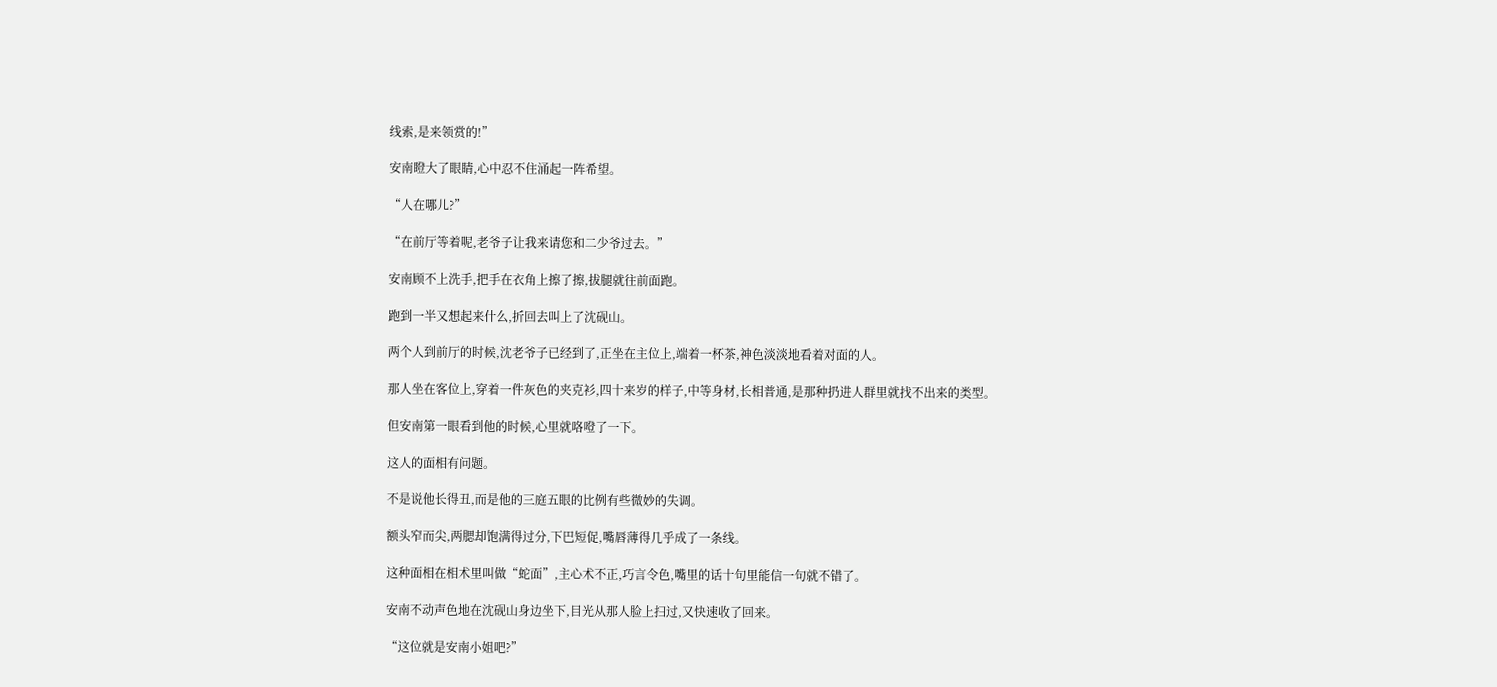线索,是来领赏的!”

安南瞪大了眼睛,心中忍不住涌起一阵希望。

“人在哪儿?”

“在前厅等着呢,老爷子让我来请您和二少爷过去。”

安南顾不上洗手,把手在衣角上擦了擦,拔腿就往前面跑。

跑到一半又想起来什么,折回去叫上了沈砚山。

两个人到前厅的时候,沈老爷子已经到了,正坐在主位上,端着一杯茶,神色淡淡地看着对面的人。

那人坐在客位上,穿着一件灰色的夹克衫,四十来岁的样子,中等身材,长相普通,是那种扔进人群里就找不出来的类型。

但安南第一眼看到他的时候,心里就咯噔了一下。

这人的面相有问题。

不是说他长得丑,而是他的三庭五眼的比例有些微妙的失调。

额头窄而尖,两腮却饱满得过分,下巴短促,嘴唇薄得几乎成了一条线。

这种面相在相术里叫做“蛇面”,主心术不正,巧言令色,嘴里的话十句里能信一句就不错了。

安南不动声色地在沈砚山身边坐下,目光从那人脸上扫过,又快速收了回来。

“这位就是安南小姐吧?”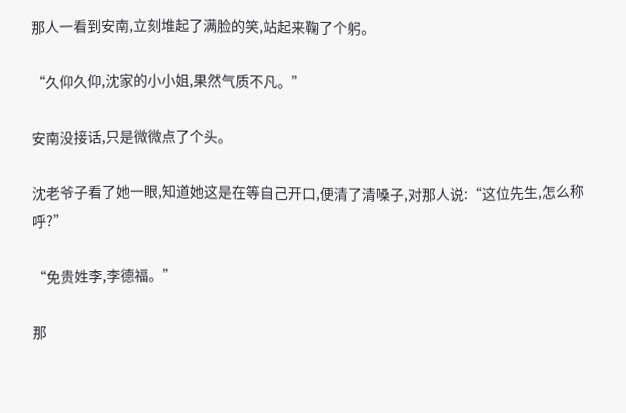那人一看到安南,立刻堆起了满脸的笑,站起来鞠了个躬。

“久仰久仰,沈家的小小姐,果然气质不凡。”

安南没接话,只是微微点了个头。

沈老爷子看了她一眼,知道她这是在等自己开口,便清了清嗓子,对那人说:“这位先生,怎么称呼?”

“免贵姓李,李德福。”

那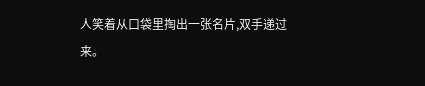人笑着从口袋里掏出一张名片,双手递过来。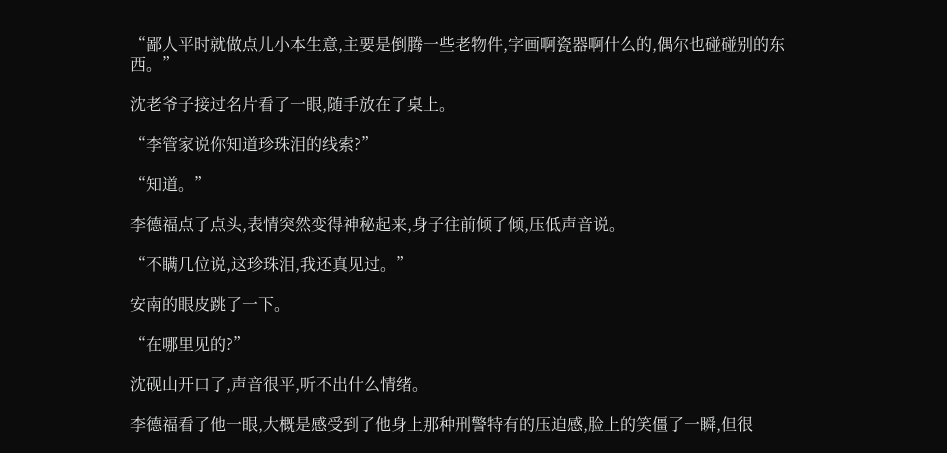“鄙人平时就做点儿小本生意,主要是倒腾一些老物件,字画啊瓷器啊什么的,偶尔也碰碰别的东西。”

沈老爷子接过名片看了一眼,随手放在了桌上。

“李管家说你知道珍珠泪的线索?”

“知道。”

李德福点了点头,表情突然变得神秘起来,身子往前倾了倾,压低声音说。

“不瞒几位说,这珍珠泪,我还真见过。”

安南的眼皮跳了一下。

“在哪里见的?”

沈砚山开口了,声音很平,听不出什么情绪。

李德福看了他一眼,大概是感受到了他身上那种刑警特有的压迫感,脸上的笑僵了一瞬,但很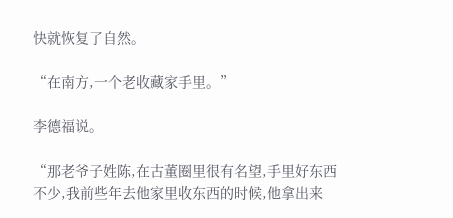快就恢复了自然。

“在南方,一个老收藏家手里。”

李德福说。

“那老爷子姓陈,在古董圈里很有名望,手里好东西不少,我前些年去他家里收东西的时候,他拿出来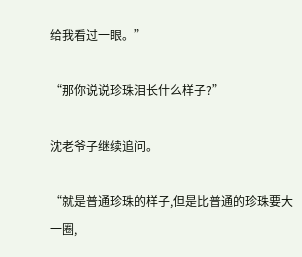给我看过一眼。”

“那你说说珍珠泪长什么样子?”

沈老爷子继续追问。

“就是普通珍珠的样子,但是比普通的珍珠要大一圈,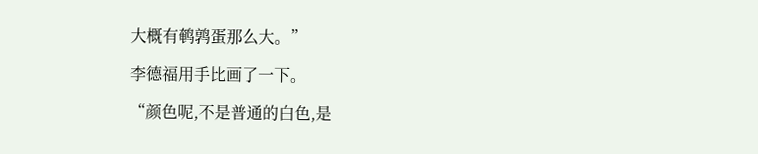大概有鹌鹑蛋那么大。”

李德福用手比画了一下。

“颜色呢,不是普通的白色,是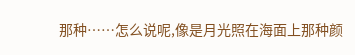那种……怎么说呢,像是月光照在海面上那种颜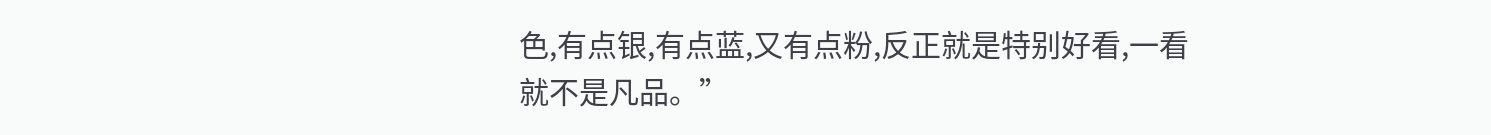色,有点银,有点蓝,又有点粉,反正就是特别好看,一看就不是凡品。”